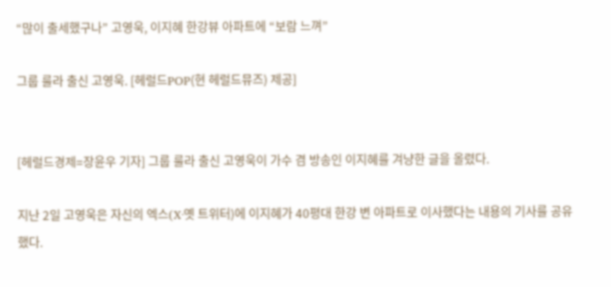“많이 출세했구나” 고영욱, 이지혜 한강뷰 아파트에 “보람 느껴”

그룹 룰라 출신 고영욱. [헤럴드POP(현 헤럴드뮤즈) 제공]


[헤럴드경제=장윤우 기자] 그룹 룰라 출신 고영욱이 가수 겸 방송인 이지혜를 겨냥한 글을 올렸다.

지난 2일 고영욱은 자신의 엑스(X·옛 트위터)에 이지혜가 40평대 한강 변 아파트로 이사했다는 내용의 기사를 공유했다.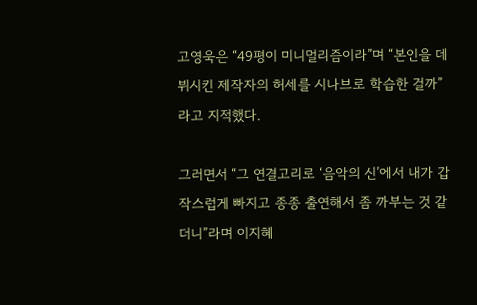고영욱은 “49평이 미니멀리즘이라”며 “본인을 데뷔시킨 제작자의 허세를 시나브로 학습한 걸까”라고 지적했다.

그러면서 “그 연결고리로 ‘음악의 신’에서 내가 갑작스럽게 빠지고 종종 출연해서 좀 까부는 것 같더니”라며 이지혜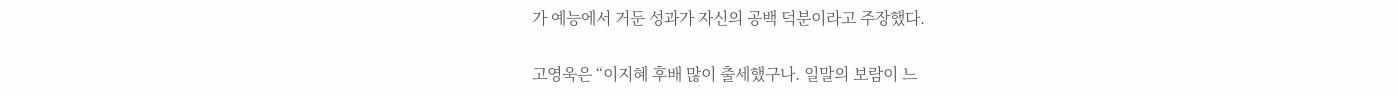가 예능에서 거둔 성과가 자신의 공백 덕분이라고 주장했다.

고영욱은 “이지혜 후배 많이 출세했구나. 일말의 보람이 느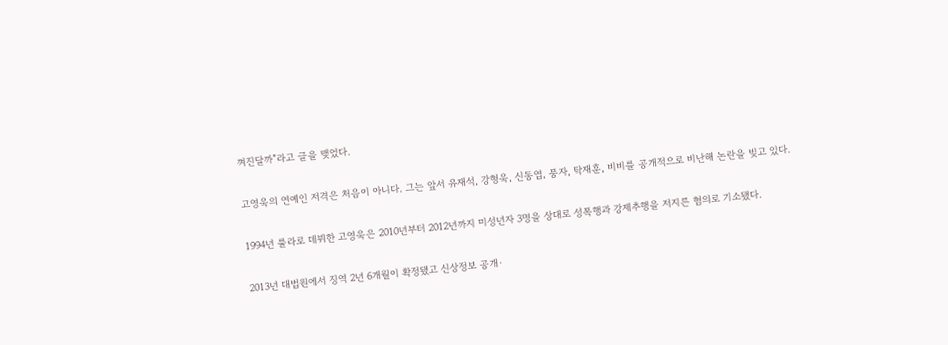껴진달까”라고 글을 맺었다.

고영욱의 연예인 저격은 처음이 아니다. 그는 앞서 유재석, 강형욱, 신동엽, 풍자, 탁재훈, 비비를 공개적으로 비난해 논란을 빚고 있다.

1994년 룰라로 데뷔한 고영욱은 2010년부터 2012년까지 미성년자 3명을 상대로 성폭행과 강제추행을 저지른 혐의로 기소됐다.

2013년 대법원에서 징역 2년 6개월이 확정됐고 신상정보 공개·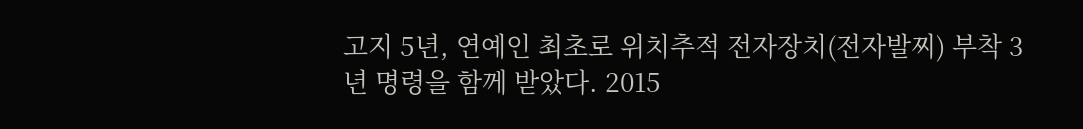고지 5년, 연예인 최초로 위치추적 전자장치(전자발찌) 부착 3년 명령을 함께 받았다. 2015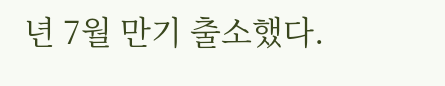년 7월 만기 출소했다.